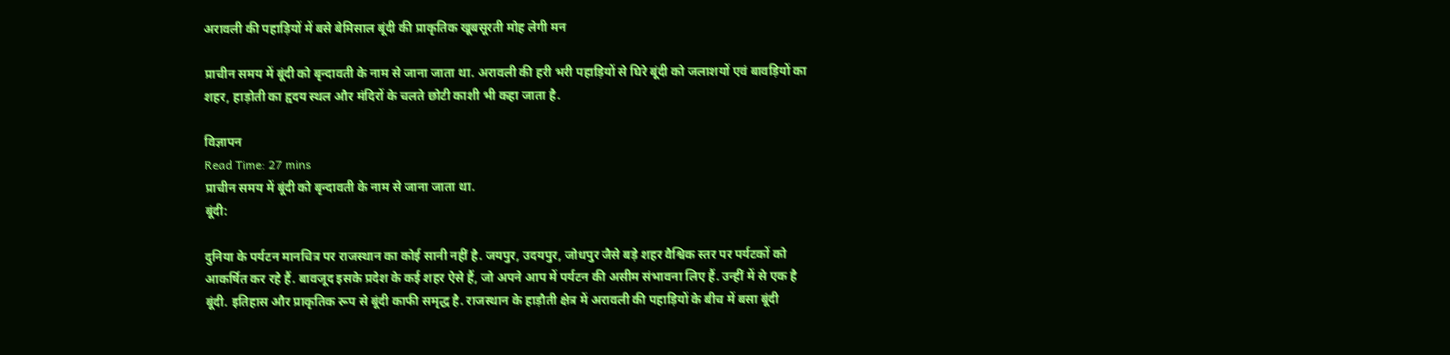अरावली की पहाड़ियों में बसे बेमिसाल बूंदी की प्राकृतिक खूबसूरती मोह लेगी मन

प्राचीन समय में बूंदी को बृन्दावती के नाम से जाना जाता था. अरावली की हरी भरी पहाड़ियों से घिरे बूंदी को जलाशयों एवं बावड़ियों का शहर, हाड़ोती का हृदय स्थल और मंदिरों के चलते छोटी काशी भी कहा जाता है.

विज्ञापन
Read Time: 27 mins
प्राचीन समय में बूंदी को बृन्दावती के नाम से जाना जाता था.
बूंदी:

दुनिया के पर्यटन मानचित्र पर राजस्थान का कोई सानी नहीं है. जयपुर, उदयपुर, जोधपुर जैसे बड़े शहर वैश्विक स्‍तर पर पर्यटकों को आकर्षित कर रहे हैं. बावजूद इसके प्रदेश के कई शहर ऐसे हैं, जो अपने आप में पर्यटन की असीम संभावना लिए हैं. उन्‍हीं में से एक है बूंदी. इतिहास और प्राकृतिक रूप से बूंदी काफी समृद्ध है. राजस्थान के हाड़ौती क्षेत्र में अरावली की पहाड़ियों के बीच में बसा बूंदी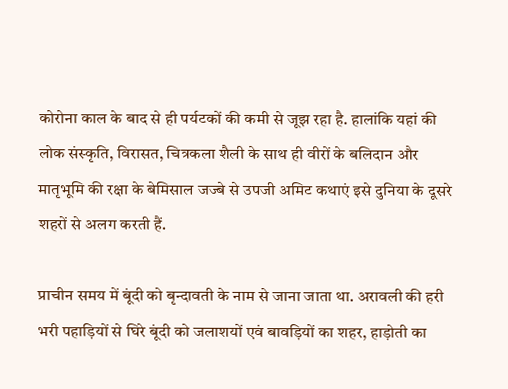कोरोना काल के बाद से ही पर्यटकों की कमी से जूझ रहा है. हालांकि यहां की लोक संस्‍कृति, विरासत, चित्रकला शैली के साथ ही वीरों के बलिदान और मातृभ‍ूमि की रक्षा के बेमिसाल जज्‍बे से उपजी अमिट कथाएं इसे दुनिया के दूसरे शहरों से अलग करती हैं.

प्राचीन समय में बूंदी को बृन्दावती के नाम से जाना जाता था. अरावली की हरी भरी पहाड़ियों से घिरे बूंदी को जलाशयों एवं बावड़ियों का शहर, हाड़ोती का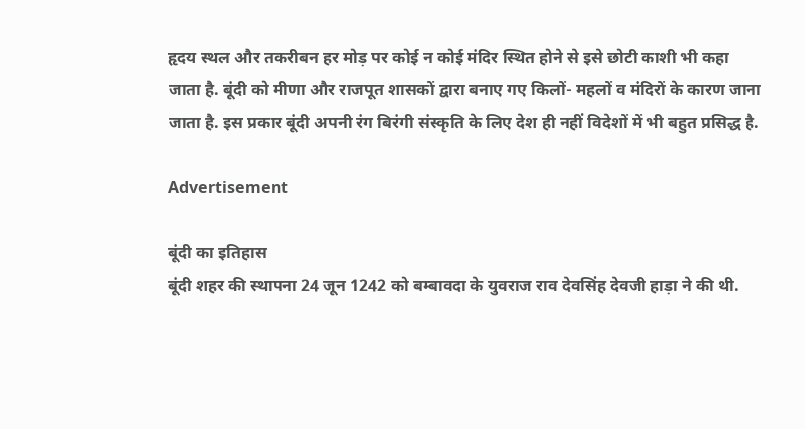हृदय स्थल और तकरीबन हर मोड़ पर कोई न कोई मंदिर स्थित होने से इसे छोटी काशी भी कहा जाता है. बूंदी को मीणा और राजपूत शासकों द्वारा बनाए गए किलों- महलों व मंदिरों के कारण जाना जाता है. इस प्रकार बूंदी अपनी रंग बिरंगी संस्कृति के लिए देश ही नहीं विदेशों में भी बहुत प्रसिद्ध है.

Advertisement

बूंदी का इतिहास
बूंदी शहर की स्थापना 24 जून 1242 को बम्बावदा के युवराज राव देवसिंह देवजी हाड़ा ने की थी.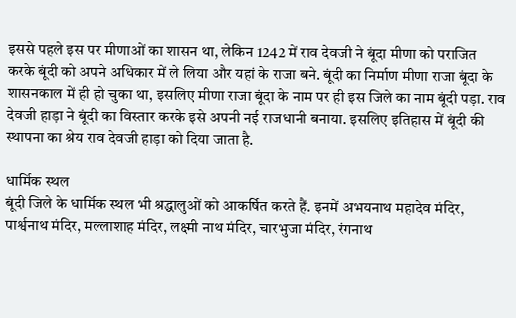इससे पहले इस पर मीणाओं का शासन था, लेकिन 1242 में राव देवजी ने बूंदा मीणा को पराजित करके बूंदी को अपने अधिकार में ले लिया और यहां के राजा बने. बूंदी का निर्माण मीणा राजा बूंदा के शासनकाल में ही हो चुका था, इसलिए मीणा राजा बूंदा के नाम पर ही इस जिले का नाम बूंदी पड़ा. राव देवजी हाड़ा ने बूंदी का विस्तार करके इसे अपनी नई राजधानी बनाया. इसलिए इतिहास में बूंदी की स्थापना का श्रेय राव देवजी हाड़ा को दिया जाता है.

धार्मिक स्थल
बूंदी जिले के धार्मिक स्‍थल भी श्रद्धालुओं को आकर्षित करते हैं. इनमें अभयनाथ महादेव मंदिर, पार्श्वनाथ मंदिर, मल्लाशाह मंदिर, लक्ष्मी नाथ मंदिर, चारभुजा मंदिर, रंगनाथ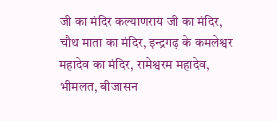जी का मंदिर कल्याणराय जी का मंदिर, चौथ माता‌ का मंदिर, इन्द्रगढ़ के कमलेश्वर महादेव का मंदिर, रामेश्वरम महादेव, भीमलत, बीजासन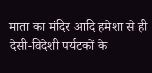माता का मंदिर आदि हमेशा से ही देसी-विदेशी पर्यटकों के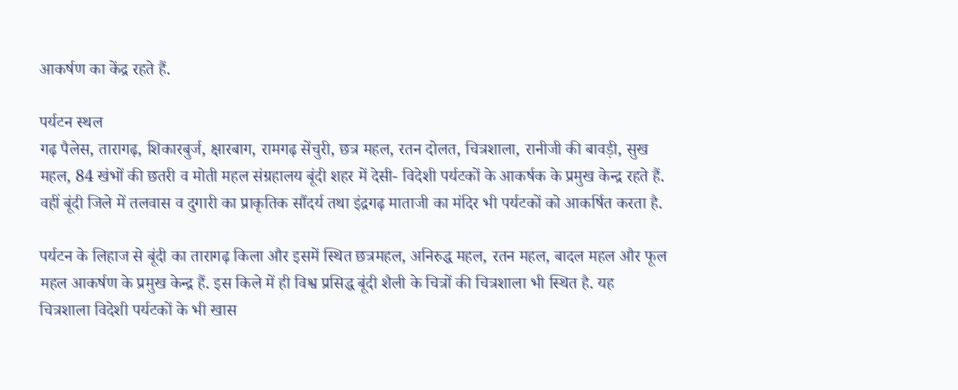आकर्षण का केंद्र रहते हैं.

पर्यटन स्थल
गढ़ पैलेस, तारागढ़, शिकारबुर्ज, क्षारबाग, रामगढ़ सेंचुरी, छत्र महल, रतन दोलत, चित्रशाला, रानीजी की बावड़ी, सुख महल, 84 खंभों की छतरी व मोती महल संग्रहालय बूंदी शहर में देसी- विदेशी पर्यटकों के आकर्षक के प्रमुख केन्द्र रहते हैं. वहीं बूंदी जिले में तलवास व दुगारी का प्राकृतिक सौंदर्य तथा इंद्रगढ़ माताजी का मंदिर भी पर्यटकों को आकर्षित करता है.

पर्यटन के लिहाज से बूंदी का तारागढ़ किला और इसमें स्थित छत्रमहल, अनिरुद्ध महल, रतन महल, बादल महल और फूल महल आकर्षण के प्रमुख केन्द्र हैं. इस किले में ही विश्व प्रसिद्ध बूंदी शैली के चित्रों की चित्रशाला भी स्थित है. यह चित्रशाला विदेशी पर्यटकों के भी खास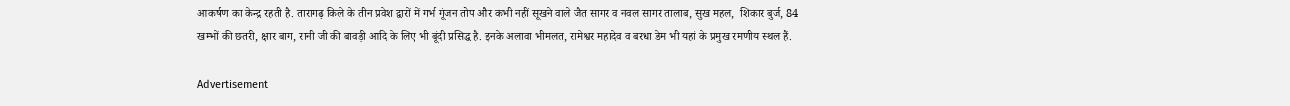आकर्षण का केन्द्र रहती है. तारागढ़ किले के तीन प्रवेश द्वारों में गर्भ गूंजन तोप और कभी नहीं‌ सूखने वाले जैत सागर व नवल सागर तालाब, सुख महल,  शिकार बुर्ज, 84 खम्भों की छतरी, क्षार बाग, रानी जी की बावड़ी आदि के लिए भी बूंदी प्रसिद्ध है. इनके अलावा भीमलत, रामेश्वर महादेव व बरधा डेम भी यहां के प्रमुख रमणीय स्थल हैं.

Advertisement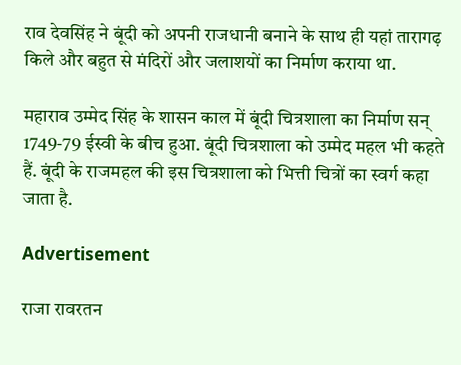राव देवसिंह ने बूंदी को अपनी राजधानी बनाने के साथ ही यहां तारागढ़ किले और बहुत से मंदिरों और जलाशयों का निर्माण कराया था.

महाराव उम्मेद सिंह के शासन काल में बूंदी चित्रशाला का निर्माण सन् 1749-79 ईस्वी के बीच हुआ. बूंदी चित्रशाला को उम्मेद महल भी कहते हैं. बूंदी के राजमहल की इस चित्रशाला को भित्ती चित्रों का स्वर्ग कहा जाता है.

Advertisement

राजा रावरतन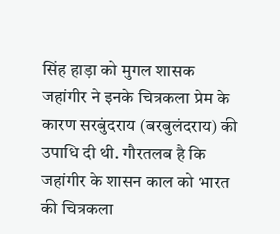सिंह हाड़ा को मुगल शासक जहांगीर ने इनके चित्रकला प्रेम के कारण सरबुंदराय (बरबुलंदराय) की उपाधि दी थी. गौरतलब है कि जहांगीर के शासन काल को भारत की चित्रकला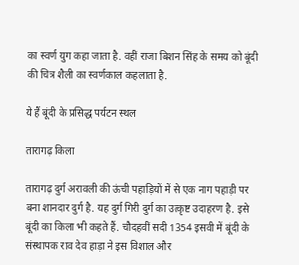का स्वर्ण युग कहा जाता है. वहीं राजा बिशन सिंह के समय को बूंदी की चित्र शैली का स्वर्णकाल कहलाता है.

ये हैं बूंदी के प्रसिद्ध पर्यटन स्थल

तारागढ़ किला

तारागढ़ दुर्ग अरावली की ऊंची पहाड़ियों में से एक नाग पहाड़ी पर बना शानदार दुर्ग है. यह दुर्ग गिरी दुर्ग का उत्कृष्ट उदाहरण है. इसे बूंदी का किला भी कहते हैं. चौदहवीं सदी 1354 इसवी में बूंदी के संस्थापक राव देव हाड़ा ने इस विशाल और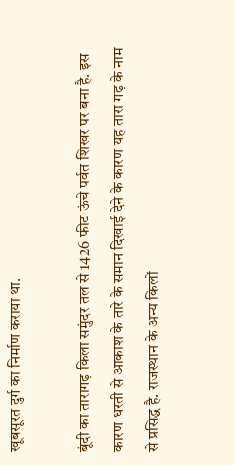खूबसूरत दुर्ग का निर्माण कराया था.

बूंदी का तारागढ़ किला समुंदर तल से 1426 फीट ऊंचे पर्वत शिखर पर बना है. इस कारण धरती से आकाश के तारे के समान दिखाई देने के कारण यह तारा गढ़ के नाम से प्रसिद्ध है. राजस्थान के अन्य किलों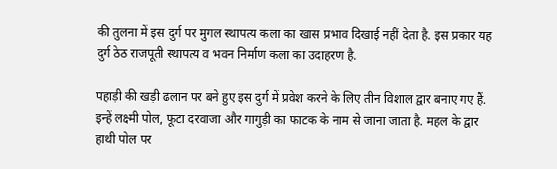की तुलना में इस दुर्ग पर मुगल स्थापत्य कला का खास प्रभाव दिखाई नहीं देता है. इस प्रकार यह दुर्ग ठेठ राजपूती स्थापत्य व भवन निर्माण कला का उदाहरण है.

पहाड़ी की खड़ी ढलान पर बने हुए इस दुर्ग में प्रवेश करने के लिए तीन विशाल द्वार बनाए गए हैं. इन्हें लक्ष्मी पोल, फूटा दरवाजा और गागुड़ी का फाटक के नाम से जाना जाता है. महल के द्वार हाथी पोल पर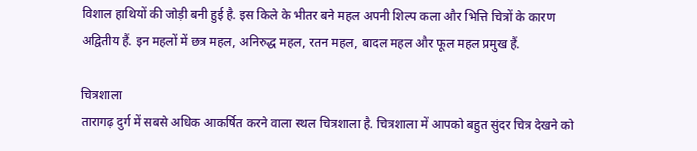विशाल हाथियों की जोड़ी बनी हुई है. इस किले के भीतर बने महल अपनी शिल्प कला और भित्ति चित्रों के कारण अद्वितीय हैं. इन महलों में छत्र महल, अनिरुद्ध महल, रतन महल, बादल महल और फूल महल प्रमुख हैं.

चित्रशाला
तारागढ़ दुर्ग में सबसे अधिक आकर्षित करने वाला स्थल चित्रशाला है. चित्रशाला में आपको बहुत सुंदर चित्र देखने को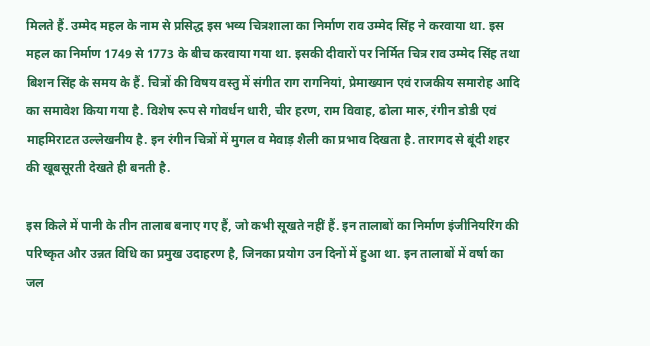मिलते हैं. उम्मेद महल के नाम से प्रसिद्ध इस भव्य चित्रशाला का निर्माण राव उम्मेद सिंह ने करवाया था. इस महल का निर्माण 1749 से 1773 के बीच करवाया गया था. इसकी दीवारों पर निर्मित चित्र राव उम्मेद सिंह तथा बिशन सिंह के समय के हैं. चित्रों की विषय वस्तु में संगीत राग रागनियां, प्रेमाख्यान एवं राजकीय समारोह आदि का समावेश किया गया है. विशेष रूप से गोवर्धन धारी, चीर हरण, राम विवाह, ढोला मारु, रंगीन डोडी एवं माहमिराटत उल्लेखनीय है. इन रंगीन चित्रों में मुगल व मेवाड़ शैली का प्रभाव दिखता है. तारागद से बूंदी शहर की खूबसूरती देखते ही बनती है.

इस किले में पानी के तीन तालाब बनाए गए हैं, जो कभी सूखते नहीं हैं. इन तालाबों का निर्माण इंजीनियरिंग की परिष्कृत और उन्नत विधि का प्रमुख उदाहरण है, जिनका प्रयोग उन दिनों में हुआ था. इन तालाबों में वर्षा का जल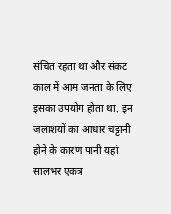संचित रहता था और संकट काल में आम जनता के लिए इसका उपयोग होता था. इन जलाशयों का आधार चट्टानी होने के कारण पानी यहां सालभर एकत्र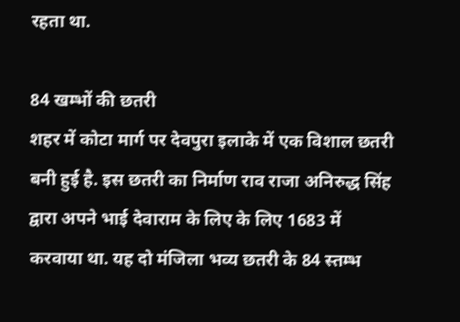रहता था.

84 खम्भों की छतरी
शहर में कोटा मार्ग पर देवपुरा इलाके में एक विशाल छतरी बनी हुई है. इस छतरी का निर्माण राव राजा अनिरुद्ध सिंह द्वारा अपने भाई देवाराम के लिए के लिए 1683 में करवाया था. यह दो मंजिला भव्य छतरी के 84 स्तम्भ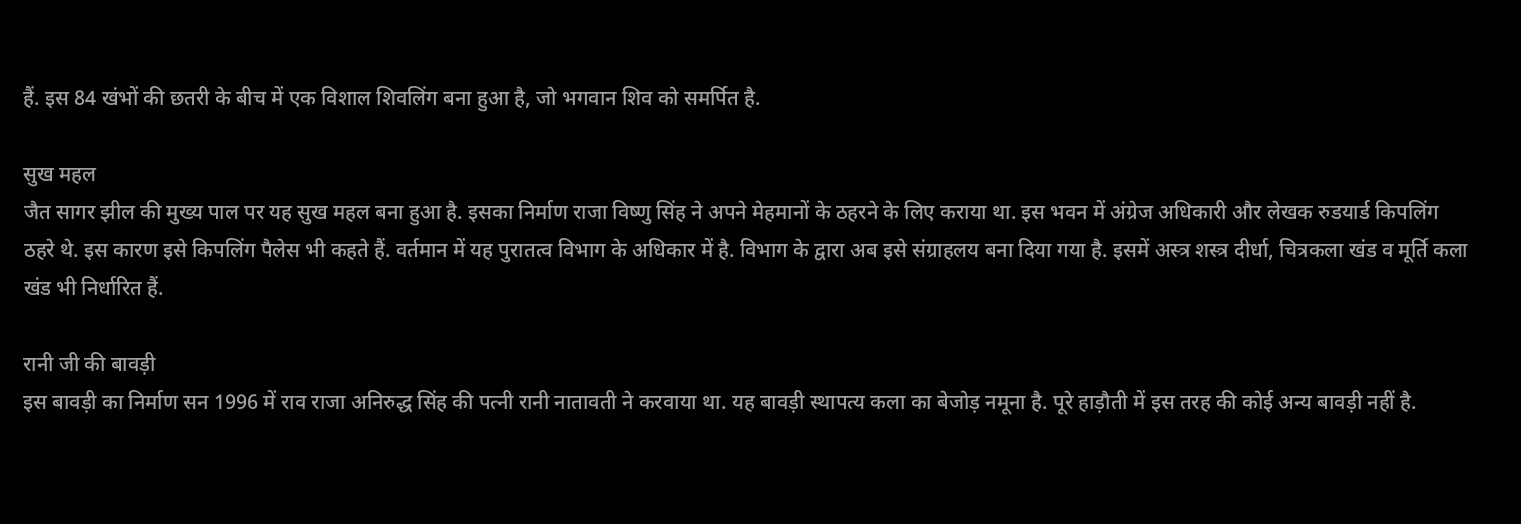हैं. इस 84 खंभों की छतरी के बीच में एक विशाल शिवलिंग बना हुआ है, जो भगवान शिव को समर्पित है.

सुख महल
जैत सागर झील की मुख्य पाल पर यह सुख महल बना हुआ है. इसका निर्माण राजा विष्णु सिंह ने अपने मेहमानों के ठहरने के लिए कराया था. इस भवन में अंग्रेज अधिकारी और लेखक रुडयार्ड किपलिंग ठहरे थे. इस कारण इसे किपलिंग पैलेस भी कहते हैं. वर्तमान में यह पुरातत्व विभाग के अधिकार में है. विभाग के द्वारा अब इसे संग्राहलय बना दिया गया है. इसमें अस्त्र शस्त्र दीर्धा, चित्रकला खंड व मूर्ति कला खंड भी निर्धारित हैं.

रानी जी की बावड़ी
इस बावड़ी का निर्माण सन 1996 में राव राजा अनिरुद्ध सिंह की पत्नी रानी नातावती ने करवाया था. यह बावड़ी स्थापत्य कला का बेजोड़ नमूना है. पूरे हाड़ौती में इस तरह की कोई अन्य बावड़ी नहीं है.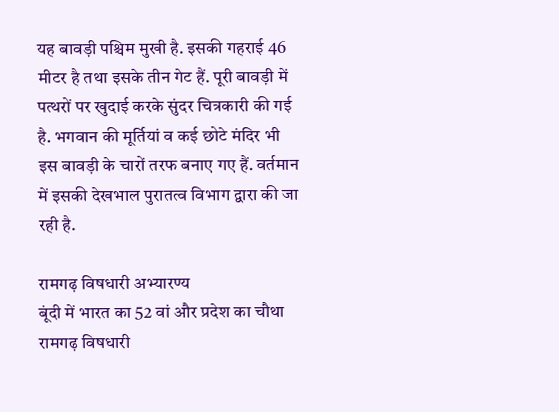यह बावड़ी पश्चिम मुखी है. इसकी गहराई 46 मीटर है तथा इसके तीन गेट हैं. पूरी बावड़ी में पत्थरों पर खुदाई करके सुंदर चित्रकारी की गई है. भगवान की मूर्तियां व कई छोटे मंदिर भी इस बावड़ी के चारों तरफ बनाए गए हैं. वर्तमान में इसकी देखभाल पुरातत्व विभाग द्वारा की जा रही है.

रामगढ़ विषधारी अभ्यारण्‍य
बूंदी में भारत का 52 वां और प्रदेश का चौथा रामगढ़ विषधारी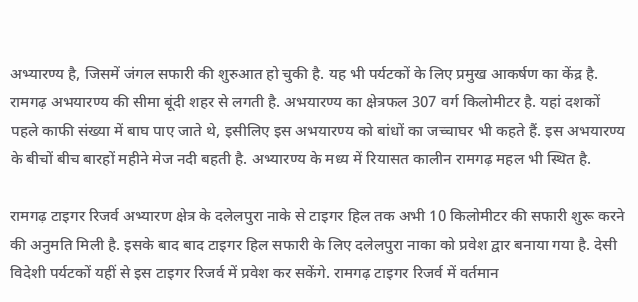अभ्‍यारण्‍य है, जिसमें जंगल सफारी की शुरुआत हो चुकी है. यह भी पर्यटकों के लिए प्रमुख आकर्षण का केंद्र है. रामगढ़ अभयारण्य की सीमा बूंदी शहर से लगती है. अभयारण्य का क्षेत्रफल 307 वर्ग किलोमीटर है. यहां दशकों पहले काफी संख्या में बाघ पाए जाते थे, इसीलिए इस अभयारण्य को बांधों का जच्चाघर भी कहते हैं. इस अभयारण्य के बीचों बीच बारहों महीने मेज नदी‌ बहती है. अभ्‍यारण्‍य के मध्य में रियासत कालीन रामगढ़ महल भी स्थित है.

रामगढ़ टाइगर रिजर्व अभ्यारण क्षेत्र के दलेलपुरा नाके से टाइगर हिल तक अभी 10 किलोमीटर की सफारी शुरू करने की अनुमति मिली है. इसके बाद बाद टाइगर हिल सफारी के लिए दलेलपुरा नाका को प्रवेश द्वार बनाया गया है. देसी विदेशी पर्यटकों यहीं से इस टाइगर रिजर्व में प्रवेश कर सकेंगे. रामगढ़ टाइगर रिजर्व में वर्तमान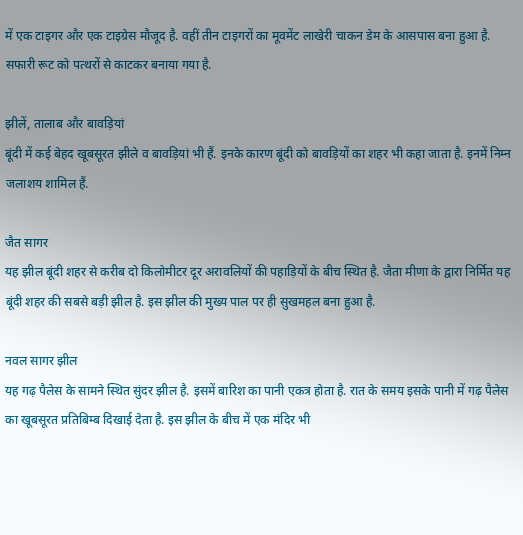में एक टाइगर और एक टाइग्रेस मौजूद है. वहीं तीन टाइगरों का मूवमेंट लाखेरी चाकन डेम के आसपास बना हुआ है. सफारी रूट को पत्थरों से काटकर बनाया गया है.

झीलें, तालाब और बावड़ियां
बूंदी में कई बेहद खूबसूरत झीले व बावड़ियां भी हैं. इनके कारण बूंदी को बावड़ियों का शहर भी कहा जाता है. इनमें निम्‍न जलाशय शामिल हैं.

जैत सागर
यह झील बूंदी शहर से करीब दो किलोमीटर दूर अरावलियों की पहाड़ियों के बीच स्थित है. जैता मीणा के द्वारा निर्मित यह बूंदी शहर की सबसे बड़ी झील है. इस झील की मुख्य पाल पर ही सुखमहल बना हुआ है.

नवल सागर झील
यह गढ़ पैलेस के सामने स्थित सुंदर झील है. इसमें बारिश का पानी एकत्र होता है. रात के समय इसके पानी में गढ़ पैलेस का खूबसूरत प्रतिबिम्ब दिखाई देता है. इस झील के बीच में एक मंदिर भी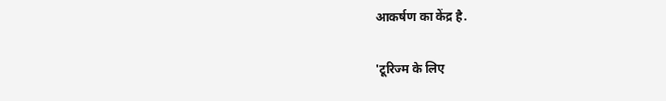आकर्षण का केंद्र है.

'टूरिज्‍म के लिए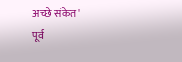अच्‍छे संकेत'
पूर्व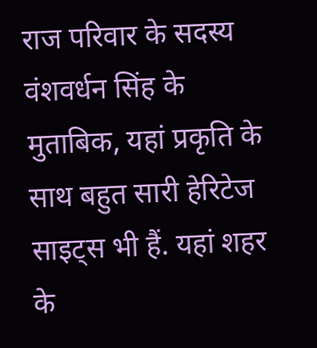राज परिवार के सदस्‍य वंशवर्धन सिंह के मुताबिक, यहां प्रकृति के साथ बहुत सारी हेरिटेज साइट्स भी हैं. यहां शहर के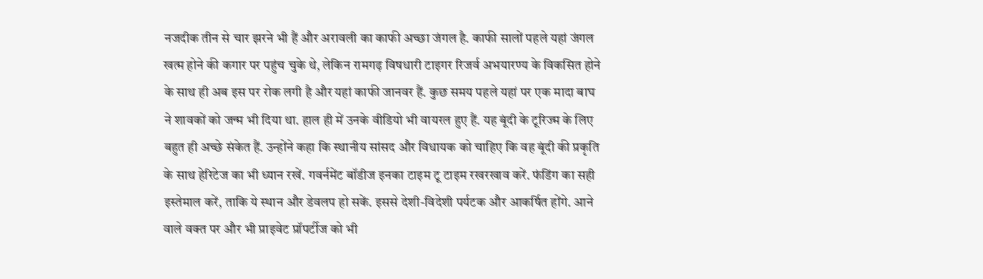नजदीक तीन से चार झरने भी हैं और अरावली का काफी अच्छा जंगल है. काफी सालों पहले यहां जंगल खत्म होने की कगार पर पहुंच चुके थे, लेकिन रामगढ़ विषधारी टाइगर रिजर्व अभयारण्य के विकसित होने के साथ ही अब इस पर रोक लगी है और यहां काफी जानवर हैं. कुछ समय पहले यहां पर एक मादा बाघ ने शावकों को जन्म भी दिया था. हाल ही में उनके वीडियो भी वायरल हुए हैं. यह बूंदी के टूरिज्म के लिए बहुत ही अच्छे संकेत हैं. उन्‍होंने कहा कि स्‍थानीय सांसद और विधायक को चाहिए कि वह बूंदी की प्रकृति के साथ हेरिटेज का भी ध्यान रखें. गवर्नमेंट बॉडीज इनका टाइम टू टाइम रखरखाव करें. फंडिंग का सही इस्तेमाल करें, ताकि ये स्थान और डेवलप हो सकें. इससे देशी-विदेशी पर्यटक और आकर्षित होंगे. आने वाले वक्‍त पर और भी प्राइवेट प्रॉपर्टीज को भी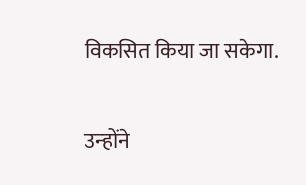विकसित किया जा सकेगा.

उन्‍होंने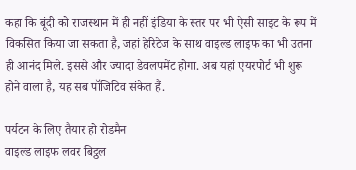कहा कि बूंदी को राजस्थान में ही नहीं इंडिया के स्तर पर भी ऐसी साइट के रूप में विकसित किया जा सकता है, जहां हेरिटेज के साथ वाइल्ड लाइफ का भी उतना ही आनंद मिले. इससे और ज्यादा डेवलपमेंट होगा. अब यहां एयरपोर्ट भी शुरू होने वाला है, यह सब पॉजिटिव संकेत हैं.

पर्यटन के लिए तैयार हो रोडमैन
वाइल्‍ड लाइफ लवर बिट्ठल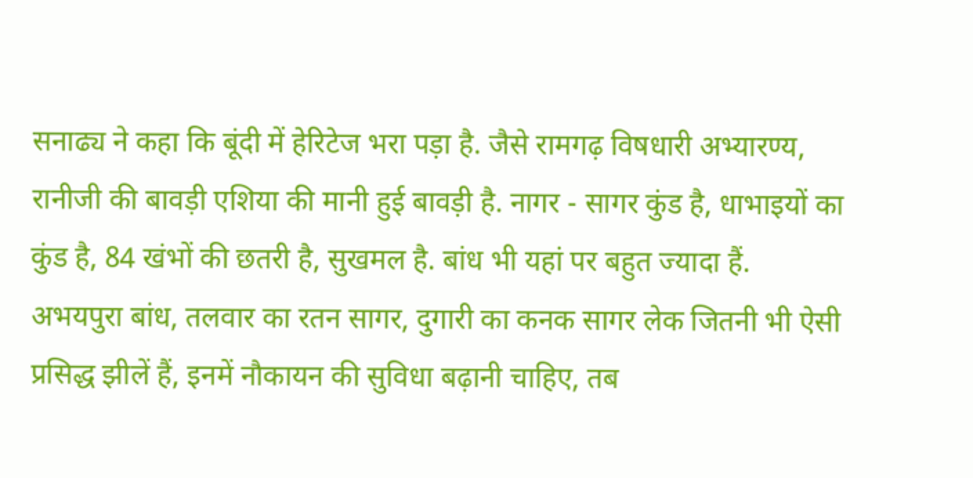सनाढ्य ने कहा कि बूंदी में हेरिटेज भरा पड़ा है. जैसे रामगढ़ विषधारी अभ्यारण्य, रानीजी की बावड़ी एशिया की मानी हुई बावड़ी है. नागर - सागर कुंड है, धाभाइयों का कुंड है, 84 खंभों की छतरी है, सुखमल है. बांध भी यहां पर बहुत ज्यादा हैं. अभयपुरा बांध, तलवार का रतन सागर, दुगारी का कनक सागर लेक जितनी भी ऐसी प्रसिद्ध झीलें हैं, इनमें नौकायन की सुविधा बढ़ानी चाहिए, तब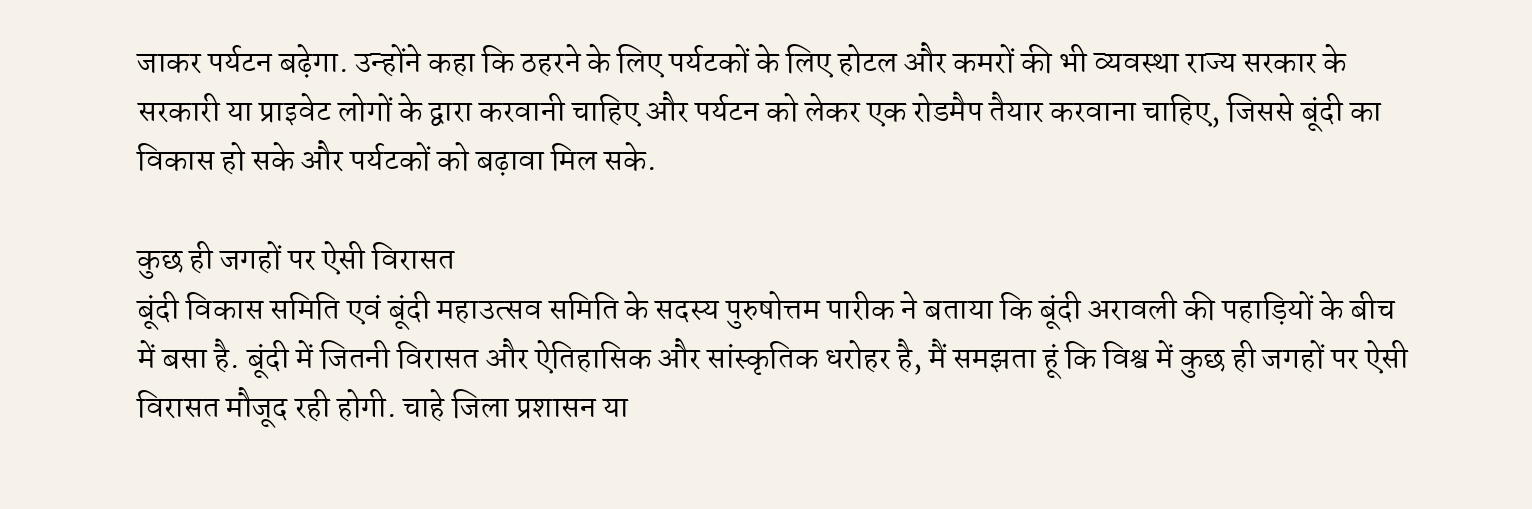जाकर पर्यटन बढ़ेगा. उन्‍होंने कहा कि ठहरने के लिए पर्यटकों के लिए होटल और कमरों की भी व्यवस्था राज्य सरकार के सरकारी या प्राइवेट लोगों के द्वारा करवानी चाहिए और पर्यटन को लेकर एक रोडमैप तैयार करवाना चाहिए, जिससे बूंदी का विकास हो सके और पर्यटकों को बढ़ावा मिल सके.

कुछ ही जगहों पर ऐसी विरासत
बूंदी विकास समिति एवं बूंदी महाउत्सव समिति के सदस्‍य पुरुषोत्तम पारीक ने बताया कि बूंदी अरावली की पहाड़ियों के बीच में बसा है. बूंदी में जितनी विरासत और ऐतिहासिक और सांस्कृतिक धरोहर है, मैं समझता हूं कि विश्व में कुछ ही जगहों पर ऐसी विरासत मौजूद रही होगी. चाहे जिला प्रशासन या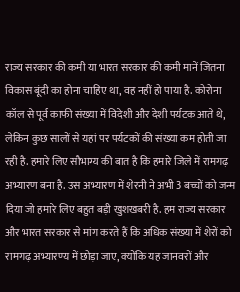राज्य सरकार की कमी या भारत सरकार की कमी मानें जितना विकास बूंदी का होना चाहिए था, वह नहीं हो पाया है. कोरोना कॉल से पूर्व काफी संख्या में विदेशी और देशी पर्यटक आते थे, लेकिन कुछ सालों से यहां पर पर्यटकों की संख्या कम होती जा रही है. हमारे लिए सौभाग्य की बात है कि हमारे जिले में रामगढ़ अभ्यारण बना है. उस अभ्यारण में शेरनी ने अभी 3 बच्चों को जन्म दिया जो हमारे लिए बहुत बड़ी खुशखबरी है. हम राज्य सरकार और भारत सरकार से मांग करते हैं कि अधिक संख्‍या में शेरों को रामगढ़ अभ्यारण्‍य में छोड़ा जाए, क्योंकि यह जानवरों और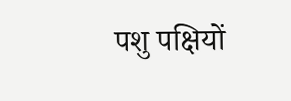पशु पक्षियों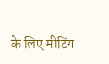के लिए मीटिंग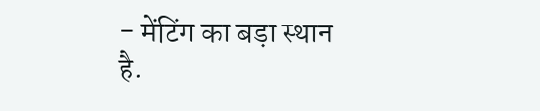- मेंटिंग का बड़ा स्थान है.